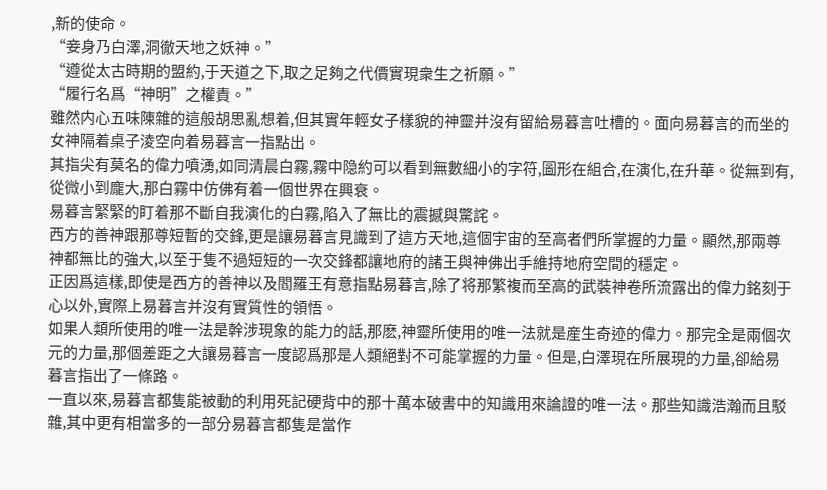,新的使命。
“妾身乃白澤,洞徹天地之妖神。”
“遵從太古時期的盟約,于天道之下,取之足夠之代價實現衆生之祈願。”
“履行名爲“神明”之權責。”
雖然内心五味陳雜的這般胡思亂想着,但其實年輕女子樣貌的神靈并沒有留給易暮言吐槽的。面向易暮言的而坐的女神隔着桌子淩空向着易暮言一指點出。
其指尖有莫名的偉力噴湧,如同清晨白霧,霧中隐約可以看到無數細小的字符,圖形在組合,在演化,在升華。從無到有,從微小到龐大,那白霧中仿佛有着一個世界在興衰。
易暮言緊緊的盯着那不斷自我演化的白霧,陷入了無比的震撼與驚詫。
西方的善神跟那尊短暫的交鋒,更是讓易暮言見識到了這方天地,這個宇宙的至高者們所掌握的力量。顯然,那兩尊神都無比的強大,以至于隻不過短短的一次交鋒都讓地府的諸王與神佛出手維持地府空間的穩定。
正因爲這樣,即使是西方的善神以及閻羅王有意指點易暮言,除了将那繁複而至高的武裝神卷所流露出的偉力銘刻于心以外,實際上易暮言并沒有實質性的領悟。
如果人類所使用的唯一法是幹涉現象的能力的話,那麽,神靈所使用的唯一法就是産生奇迹的偉力。那完全是兩個次元的力量,那個差距之大讓易暮言一度認爲那是人類絕對不可能掌握的力量。但是,白澤現在所展現的力量,卻給易暮言指出了一條路。
一直以來,易暮言都隻能被動的利用死記硬背中的那十萬本破書中的知識用來論證的唯一法。那些知識浩瀚而且駁雜,其中更有相當多的一部分易暮言都隻是當作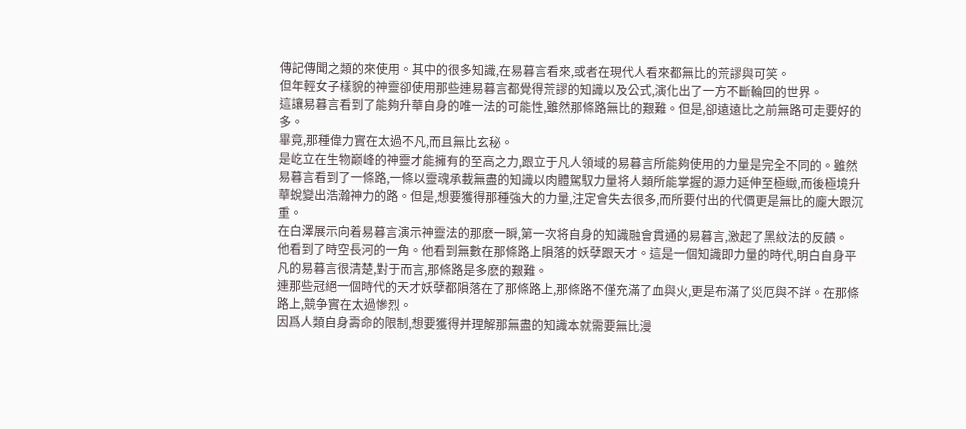傳記傳聞之類的來使用。其中的很多知識,在易暮言看來,或者在現代人看來都無比的荒謬與可笑。
但年輕女子樣貌的神靈卻使用那些連易暮言都覺得荒謬的知識以及公式,演化出了一方不斷輪回的世界。
這讓易暮言看到了能夠升華自身的唯一法的可能性,雖然那條路無比的艱難。但是,卻遠遠比之前無路可走要好的多。
畢竟,那種偉力實在太過不凡,而且無比玄秘。
是屹立在生物巅峰的神靈才能擁有的至高之力,跟立于凡人領域的易暮言所能夠使用的力量是完全不同的。雖然易暮言看到了一條路,一條以靈魂承載無盡的知識以肉體駕馭力量将人類所能掌握的源力延伸至極緻,而後極境升華蛻變出浩瀚神力的路。但是,想要獲得那種強大的力量,注定會失去很多,而所要付出的代價更是無比的龐大跟沉重。
在白澤展示向着易暮言演示神靈法的那麽一瞬,第一次将自身的知識融會貫通的易暮言,激起了黑紋法的反饋。
他看到了時空長河的一角。他看到無數在那條路上隕落的妖孽跟天才。這是一個知識即力量的時代,明白自身平凡的易暮言很清楚,對于而言,那條路是多麽的艱難。
連那些冠絕一個時代的天才妖孽都隕落在了那條路上,那條路不僅充滿了血與火,更是布滿了災厄與不詳。在那條路上,競争實在太過慘烈。
因爲人類自身壽命的限制,想要獲得并理解那無盡的知識本就需要無比漫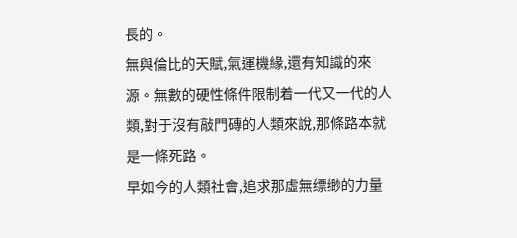長的。
無與倫比的天賦,氣運機緣,還有知識的來源。無數的硬性條件限制着一代又一代的人類,對于沒有敲門磚的人類來說,那條路本就是一條死路。
早如今的人類社會,追求那虛無缥缈的力量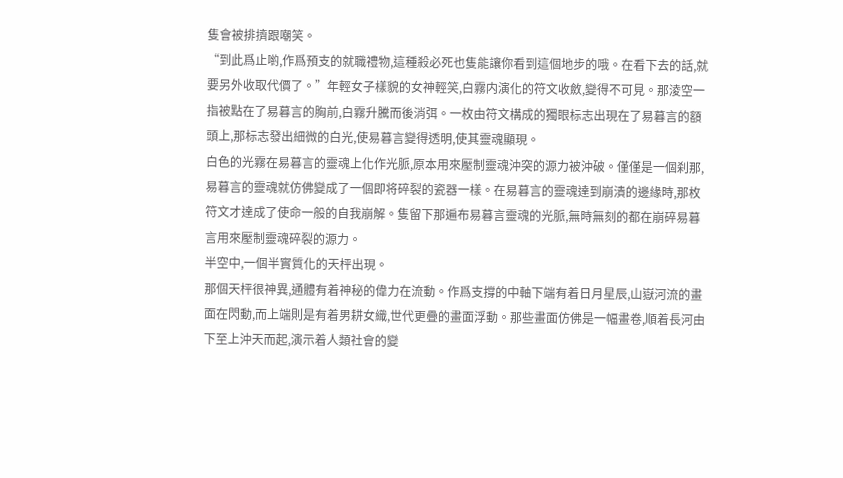隻會被排擠跟嘲笑。
“到此爲止喲,作爲預支的就職禮物,這種殺必死也隻能讓你看到這個地步的哦。在看下去的話,就要另外收取代價了。”年輕女子樣貌的女神輕笑,白霧内演化的符文收斂,變得不可見。那淩空一指被點在了易暮言的胸前,白霧升騰而後消弭。一枚由符文構成的獨眼标志出現在了易暮言的額頭上,那标志發出細微的白光,使易暮言變得透明,使其靈魂顯現。
白色的光霧在易暮言的靈魂上化作光脈,原本用來壓制靈魂沖突的源力被沖破。僅僅是一個刹那,易暮言的靈魂就仿佛變成了一個即将碎裂的瓷器一樣。在易暮言的靈魂達到崩潰的邊緣時,那枚符文才達成了使命一般的自我崩解。隻留下那遍布易暮言靈魂的光脈,無時無刻的都在崩碎易暮言用來壓制靈魂碎裂的源力。
半空中,一個半實質化的天枰出現。
那個天枰很神異,通體有着神秘的偉力在流動。作爲支撐的中軸下端有着日月星辰,山嶽河流的畫面在閃動,而上端則是有着男耕女織,世代更疊的畫面浮動。那些畫面仿佛是一幅畫卷,順着長河由下至上沖天而起,演示着人類社會的變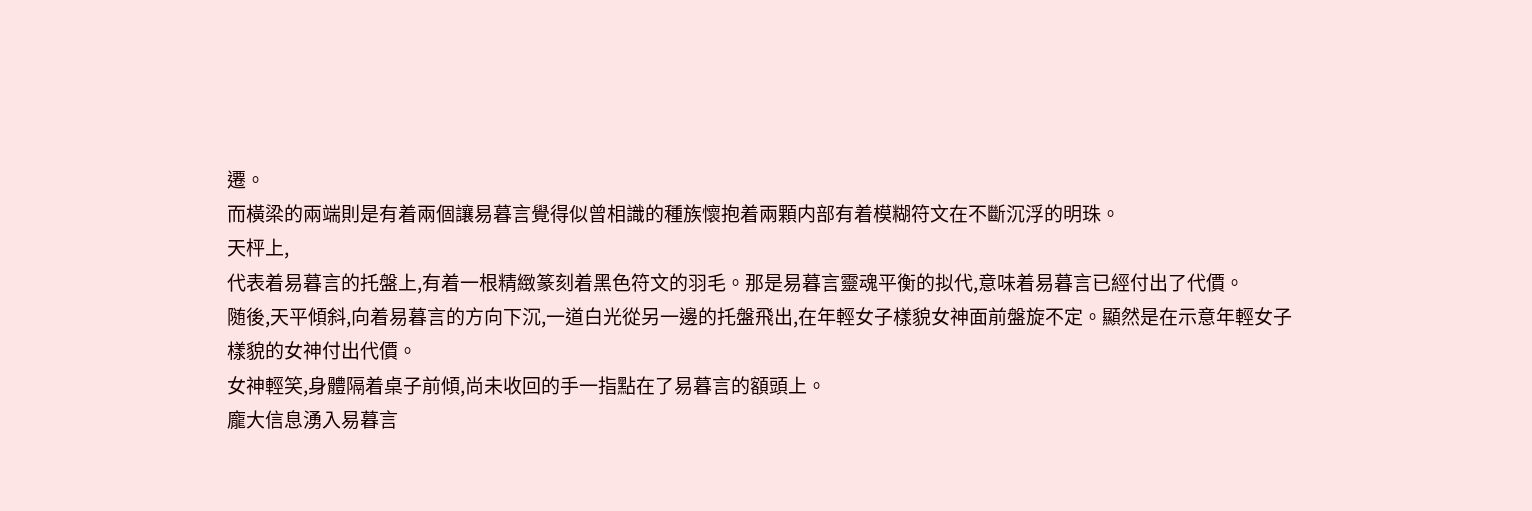遷。
而橫梁的兩端則是有着兩個讓易暮言覺得似曾相識的種族懷抱着兩顆内部有着模糊符文在不斷沉浮的明珠。
天枰上,
代表着易暮言的托盤上,有着一根精緻篆刻着黑色符文的羽毛。那是易暮言靈魂平衡的拟代,意味着易暮言已經付出了代價。
随後,天平傾斜,向着易暮言的方向下沉,一道白光從另一邊的托盤飛出,在年輕女子樣貌女神面前盤旋不定。顯然是在示意年輕女子樣貌的女神付出代價。
女神輕笑,身體隔着桌子前傾,尚未收回的手一指點在了易暮言的額頭上。
龐大信息湧入易暮言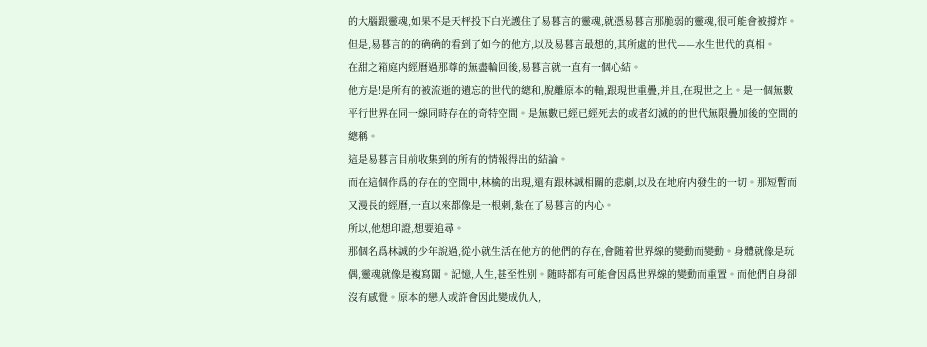的大腦跟靈魂,如果不是天枰投下白光護住了易暮言的靈魂,就憑易暮言那脆弱的靈魂,很可能會被撐炸。
但是,易暮言的的确确的看到了如今的他方,以及易暮言最想的,其所處的世代——水生世代的真相。
在甜之箱庭内經曆過那尊的無盡輪回後,易暮言就一直有一個心結。
他方是!是所有的被流逝的遺忘的世代的總和,脫離原本的軸,跟現世重疊,并且,在現世之上。是一個無數平行世界在同一線同時存在的奇特空間。是無數已經已經死去的或者幻滅的的世代無限疊加後的空間的總稱。
這是易暮言目前收集到的所有的情報得出的結論。
而在這個作爲的存在的空間中,林檎的出現,還有跟林誠相關的悲劇,以及在地府内發生的一切。那短暫而又漫長的經曆,一直以來都像是一根刺,紮在了易暮言的内心。
所以,他想印證,想要追尋。
那個名爲林誠的少年說過,從小就生活在他方的他們的存在,會随着世界線的變動而變動。身體就像是玩偶,靈魂就像是複寫闆。記憶,人生,甚至性别。随時都有可能會因爲世界線的變動而重置。而他們自身卻沒有感覺。原本的戀人或許會因此變成仇人,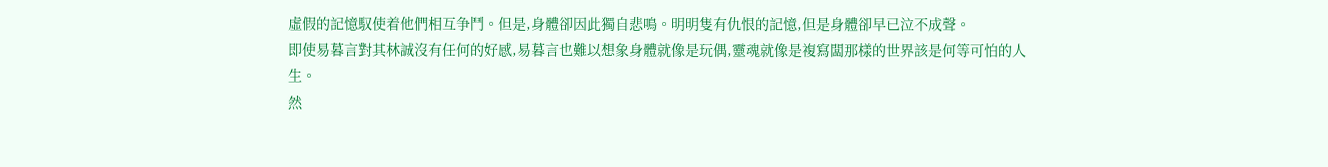虛假的記憶馭使着他們相互争鬥。但是,身體卻因此獨自悲鳴。明明隻有仇恨的記憶,但是身體卻早已泣不成聲。
即使易暮言對其林誠沒有任何的好感,易暮言也難以想象身體就像是玩偶,靈魂就像是複寫闆那樣的世界該是何等可怕的人生。
然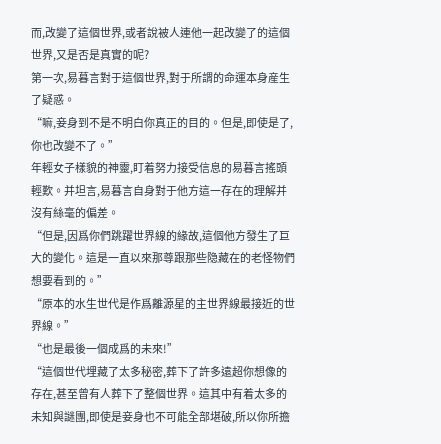而,改變了這個世界,或者說被人連他一起改變了的這個世界,又是否是真實的呢?
第一次,易暮言對于這個世界,對于所謂的命運本身産生了疑惑。
“嘛,妾身到不是不明白你真正的目的。但是,即使是了,你也改變不了。”
年輕女子樣貌的神靈,盯着努力接受信息的易暮言搖頭輕歎。并坦言,易暮言自身對于他方這一存在的理解并沒有絲毫的偏差。
“但是,因爲你們跳躍世界線的緣故,這個他方發生了巨大的變化。這是一直以來那尊跟那些隐藏在的老怪物們想要看到的。”
“原本的水生世代是作爲離源星的主世界線最接近的世界線。”
“也是最後一個成爲的未來!”
“這個世代埋藏了太多秘密,葬下了許多遠超你想像的存在,甚至曾有人葬下了整個世界。這其中有着太多的未知與謎團,即使是妾身也不可能全部堪破,所以你所擔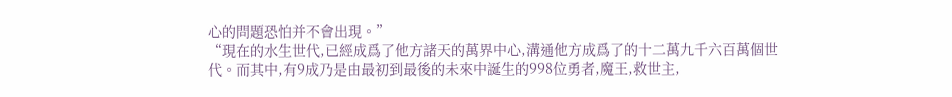心的問題恐怕并不會出現。”
“現在的水生世代,已經成爲了他方諸天的萬界中心,溝通他方成爲了的十二萬九千六百萬個世代。而其中,有9成乃是由最初到最後的未來中誕生的998位勇者,魔王,救世主,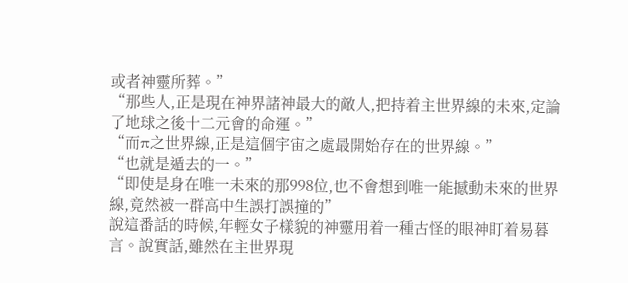或者神靈所葬。”
“那些人,正是現在神界諸神最大的敵人,把持着主世界線的未來,定論了地球之後十二元會的命運。”
“而π之世界線,正是這個宇宙之處最開始存在的世界線。”
“也就是遁去的一。”
“即使是身在唯一未來的那998位,也不會想到唯一能撼動未來的世界線,竟然被一群高中生誤打誤撞的”
說這番話的時候,年輕女子樣貌的神靈用着一種古怪的眼神盯着易暮言。說實話,雖然在主世界現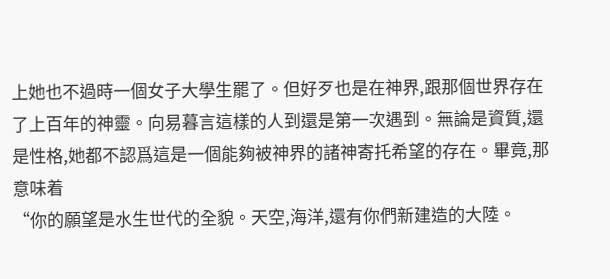上她也不過時一個女子大學生罷了。但好歹也是在神界,跟那個世界存在了上百年的神靈。向易暮言這樣的人到還是第一次遇到。無論是資質,還是性格,她都不認爲這是一個能夠被神界的諸神寄托希望的存在。畢竟,那意味着
“你的願望是水生世代的全貌。天空,海洋,還有你們新建造的大陸。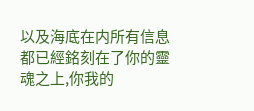以及海底在内所有信息都已經銘刻在了你的靈魂之上,你我的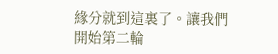緣分就到這裏了。讓我們開始第二輪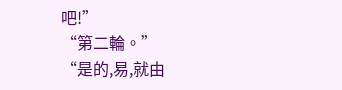吧!”
“第二輪。”
“是的,易,就由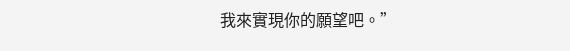我來實現你的願望吧。”